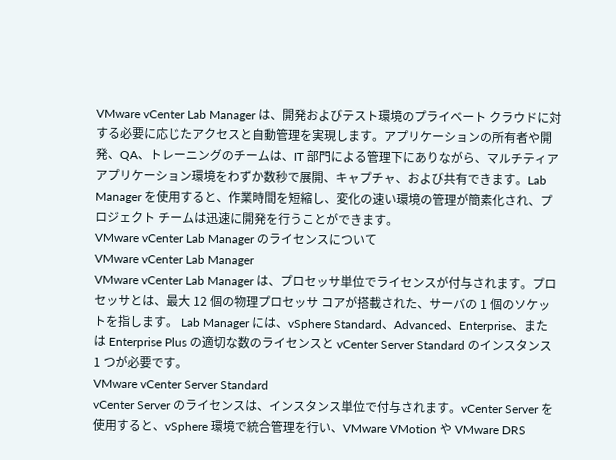VMware vCenter Lab Manager は、開発およびテスト環境のプライベート クラウドに対する必要に応じたアクセスと自動管理を実現します。アプリケーションの所有者や開発、QA、トレーニングのチームは、IT 部門による管理下にありながら、マルチティア アプリケーション環境をわずか数秒で展開、キャプチャ、および共有できます。Lab Manager を使用すると、作業時間を短縮し、変化の速い環境の管理が簡素化され、プロジェクト チームは迅速に開発を行うことができます。
VMware vCenter Lab Manager のライセンスについて
VMware vCenter Lab Manager
VMware vCenter Lab Manager は、プロセッサ単位でライセンスが付与されます。プロセッサとは、最大 12 個の物理プロセッサ コアが搭載された、サーバの 1 個のソケットを指します。 Lab Manager には、vSphere Standard、Advanced、Enterprise、または Enterprise Plus の適切な数のライセンスと vCenter Server Standard のインスタンス 1 つが必要です。
VMware vCenter Server Standard
vCenter Server のライセンスは、インスタンス単位で付与されます。vCenter Server を使用すると、vSphere 環境で統合管理を行い、VMware VMotion や VMware DRS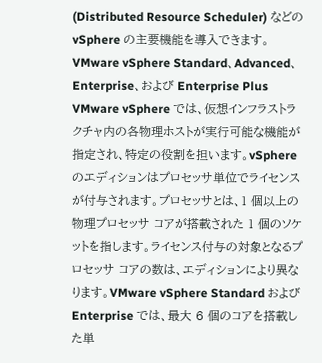(Distributed Resource Scheduler) などの vSphere の主要機能を導入できます。
VMware vSphere Standard、Advanced、Enterprise、および Enterprise Plus
VMware vSphere では、仮想インフラストラクチャ内の各物理ホストが実行可能な機能が指定され、特定の役割を担います。vSphere のエディションはプロセッサ単位でライセンスが付与されます。プロセッサとは、1 個以上の物理プロセッサ コアが搭載された 1 個のソケットを指します。ライセンス付与の対象となるプロセッサ コアの数は、エディションにより異なります。VMware vSphere Standard および Enterprise では、最大 6 個のコアを搭載した単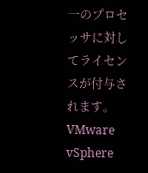一のプロセッサに対してライセンスが付与されます。VMware vSphere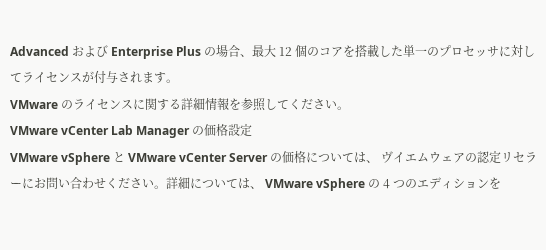Advanced および Enterprise Plus の場合、最大 12 個のコアを搭載した単一のプロセッサに対してライセンスが付与されます。
VMware のライセンスに関する詳細情報を参照してください。
VMware vCenter Lab Manager の価格設定
VMware vSphere と VMware vCenter Server の価格については、 ヴイエムウェアの認定リセラーにお問い合わせください。詳細については、 VMware vSphere の 4 つのエディションを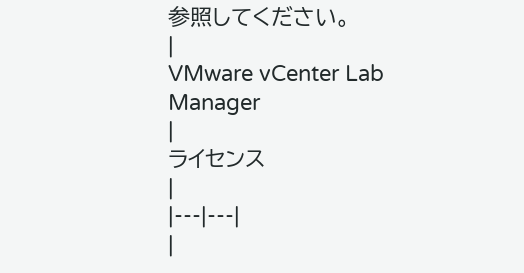参照してください。
|
VMware vCenter Lab Manager
|
ライセンス
|
|---|---|
|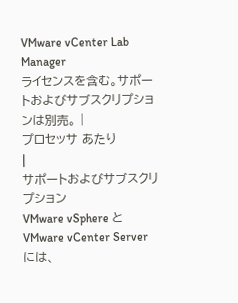VMware vCenter Lab Manager
ライセンスを含む。サポートおよびサブスクリプションは別売。 |
プロセッサ あたり
|
サポートおよびサブスクリプション
VMware vSphere と VMware vCenter Server には、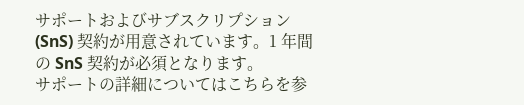サポートおよびサブスクリプション (SnS) 契約が用意されています。1 年間の SnS 契約が必須となります。
サポートの詳細についてはこちらを参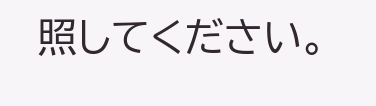照してください。